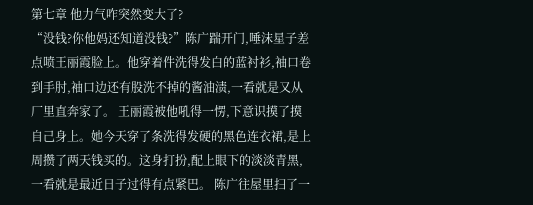第七章 他力气咋突然变大了?
“没钱?你他妈还知道没钱?”陈广踹开门,唾沫星子差点喷王丽霞脸上。他穿着件洗得发白的蓝衬衫,袖口卷到手肘,袖口边还有股洗不掉的酱油渍,一看就是又从厂里直奔家了。 王丽霞被他吼得一愣,下意识摸了摸自己身上。她今天穿了条洗得发硬的黑色连衣裙,是上周攒了两天钱买的。这身打扮,配上眼下的淡淡青黑,一看就是最近日子过得有点紧巴。 陈广往屋里扫了一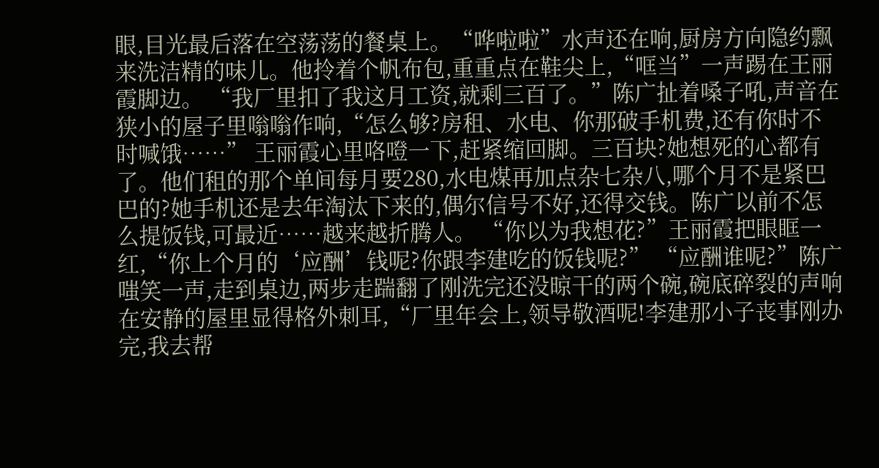眼,目光最后落在空荡荡的餐桌上。“哗啦啦”水声还在响,厨房方向隐约飘来洗洁精的味儿。他拎着个帆布包,重重点在鞋尖上,“哐当”一声踢在王丽霞脚边。 “我厂里扣了我这月工资,就剩三百了。”陈广扯着嗓子吼,声音在狭小的屋子里嗡嗡作响,“怎么够?房租、水电、你那破手机费,还有你时不时喊饿……” 王丽霞心里咯噔一下,赶紧缩回脚。三百块?她想死的心都有了。他们租的那个单间每月要280,水电煤再加点杂七杂八,哪个月不是紧巴巴的?她手机还是去年淘汰下来的,偶尔信号不好,还得交钱。陈广以前不怎么提饭钱,可最近……越来越折腾人。 “你以为我想花?”王丽霞把眼眶一红,“你上个月的‘应酬’钱呢?你跟李建吃的饭钱呢?” “应酬谁呢?”陈广嗤笑一声,走到桌边,两步走踹翻了刚洗完还没晾干的两个碗,碗底碎裂的声响在安静的屋里显得格外刺耳,“厂里年会上,领导敬酒呢!李建那小子丧事刚办完,我去帮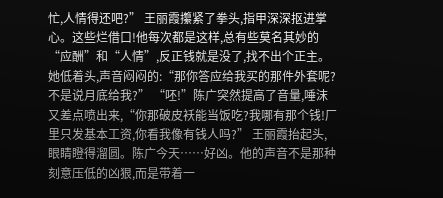忙,人情得还吧?” 王丽霞攥紧了拳头,指甲深深抠进掌心。这些烂借口!他每次都是这样,总有些莫名其妙的“应酬”和“人情”,反正钱就是没了,找不出个正主。她低着头,声音闷闷的:“那你答应给我买的那件外套呢?不是说月底给我?” “呸!”陈广突然提高了音量,唾沫又差点喷出来,“你那破皮袄能当饭吃?我哪有那个钱!厂里只发基本工资,你看我像有钱人吗?” 王丽霞抬起头,眼睛瞪得溜圆。陈广今天……好凶。他的声音不是那种刻意压低的凶狠,而是带着一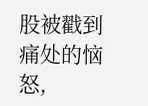股被戳到痛处的恼怒,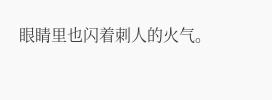眼睛里也闪着刺人的火气。